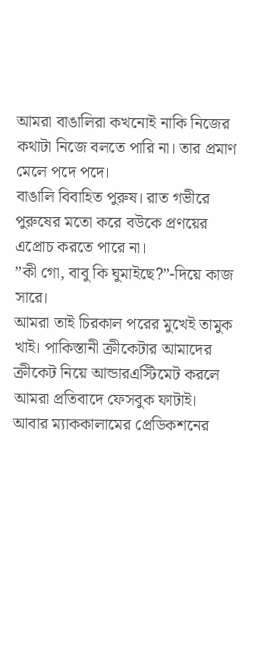আমরা বাঙালিরা কখনোই নাকি নিজের কথাটা নিজে বলতে পারি না। তার প্রমাণ মেলে পদে পদে।
বাঙালি বিবাহিত পুরুষ। রাত গভীরে পুরুষের মতো করে বউকে প্রণয়ের এপ্রোচ করতে পারে না।
”কী গো, বাবু কি ঘুমাইছে?”-দিয়ে কাজ সারে।
আমরা তাই চিরকাল পরের মুখেই তামুক খাই। পাকিস্তানী ক্রীকেটার আমাদের ক্রীকেট নিয়ে আন্ডারএস্টিমেট করলে আমরা প্রতিবাদে ফেসবুক ফাটাই।
আবার ম্যাককালামের প্রেডিকশনের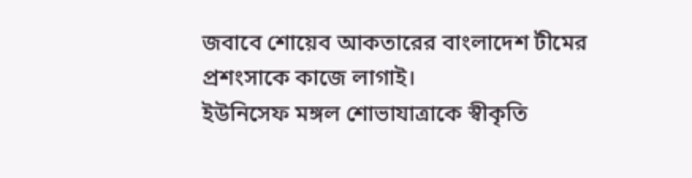জবাবে শোয়েব আকতারের বাংলাদেশ টীমের প্রশংসাকে কাজে লাগাই।
ইউনিসেফ মঙ্গল শোভাযাত্রাকে স্বীকৃতি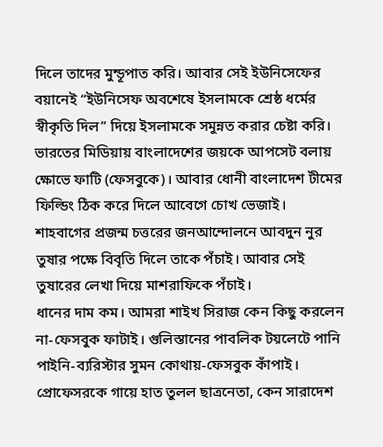দিলে তাদের মুন্ডূপাত করি। আবার সেই ইউনিসেফের বয়ানেই “ইউনিসেফ অবশেষে ইসলামকে শ্রেষ্ঠ ধর্মের স্বীকৃতি দিল” দিয়ে ইসলামকে সমুন্নত করার চেষ্টা করি।
ভারতের মিডিয়ায় বাংলাদেশের জয়কে আপসেট বলায় ক্ষোভে ফাটি (ফেসবুকে)। আবার ধোনী বাংলাদেশ টীমের ফিল্ডিং ঠিক করে দিলে আবেগে চোখ ভেজাই।
শাহবাগের প্রজন্ম চত্তরের জনআন্দোলনে আবদুন নুর তুষার পক্ষে বিবৃতি দিলে তাকে পঁচাই। আবার সেই তুষারের লেখা দিয়ে মাশরাফিকে পঁচাই।
ধানের দাম কম। আমরা শাইখ সিরাজ কেন কিছু করলেন না-ফেসবুক ফাটাই। গুলিস্তানের পাবলিক টয়লেটে পানি পাইনি-ব্যরিস্টার সুমন কোথায়-ফেসবুক কাঁপাই।
প্রোফেসরকে গায়ে হাত তুলল ছাত্রনেতা, কেন সারাদেশ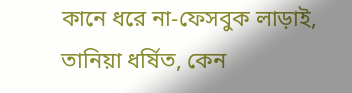কানে ধরে না-ফেসবুক লাড়াই, তানিয়া ধর্ষিত, কেন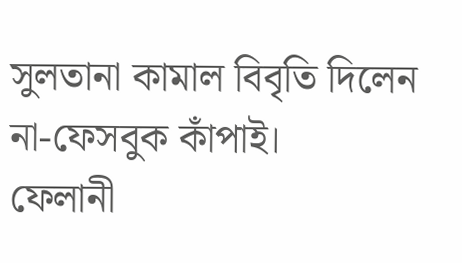সুলতানা কামাল বিবৃতি দিলেন না-ফেসবুক কাঁপাই।
ফেলানী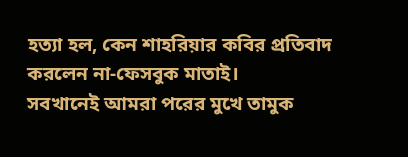হত্যা হল, কেন শাহরিয়ার কবির প্রতিবাদ করলেন না-ফেসবুক মাতাই।
সবখানেই আমরা পরের মুখে তামুক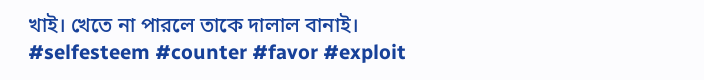খাই। খেতে না পারলে তাকে দালাল বানাই।
#selfesteem #counter #favor #exploit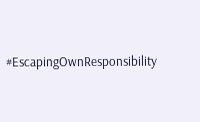#EscapingOwnResponsibility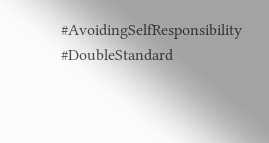#AvoidingSelfResponsibility #DoubleStandard